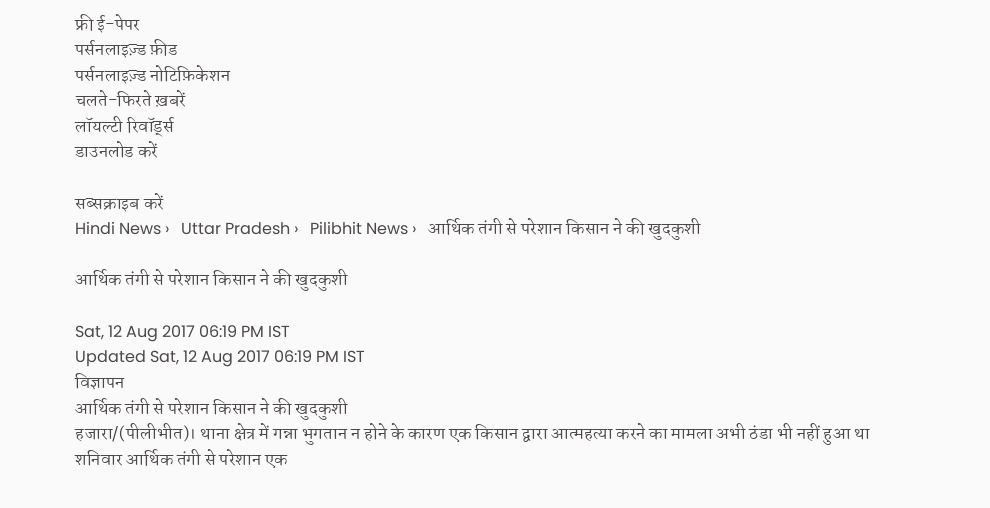फ्री ई-पेपर
पर्सनलाइज़्ड फ़ीड
पर्सनलाइज़्ड नोटिफ़िकेशन
चलते-फिरते ख़बरें
लॉयल्टी रिवॉर्ड्स
डाउनलोड करें

सब्सक्राइब करें
Hindi News ›   Uttar Pradesh ›   Pilibhit News ›   आर्थिक तंगी से परेशान किसान ने की खुदकुशी

आर्थिक तंगी से परेशान किसान ने की खुदकुशी

Sat, 12 Aug 2017 06:19 PM IST
Updated Sat, 12 Aug 2017 06:19 PM IST
विज्ञापन
आर्थिक तंगी से परेशान किसान ने की खुदकुशी
हजारा/(पीलीभीत)। थाना क्षेत्र में गन्ना भुगतान न होने के कारण एक किसान द्वारा आत्महत्या करने का मामला अभी ठंडा भी नहीं हुआ था शनिवार आर्थिक तंगी से परेशान एक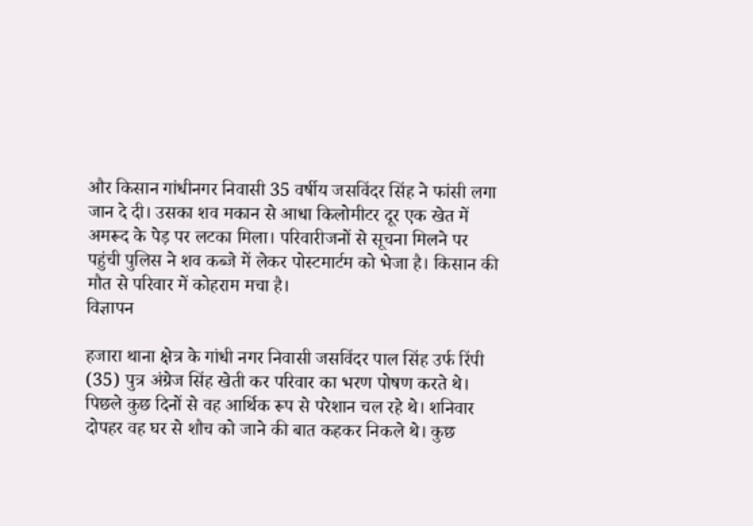और किसान गांधीनगर निवासी 35 वर्षीय जसविंदर सिंह ने फांसी लगा जान दे दी। उसका शव मकान से आधा किलोमीटर दूर एक खेत में अमरूद के पेड़ पर लटका मिला। परिवारीजनों से सूचना मिलने पर पहुंची पुलिस ने शव कब्जे में लेकर पोस्टमार्टम को भेजा है। किसान की मौत से परिवार में कोहराम मचा है।
विज्ञापन

हजारा थाना क्षेत्र के गांधी नगर निवासी जसविंदर पाल सिंह उर्फ रिंपी (35) पुत्र अंग्रेज सिंह खेती कर परिवार का भरण पोषण करते थे। पिछले कुछ दिनों से वह आर्थिक रूप से परेशान चल रहे थे। शनिवार दोपहर वह घर से शौच को जाने की बात कहकर निकले थे। कुछ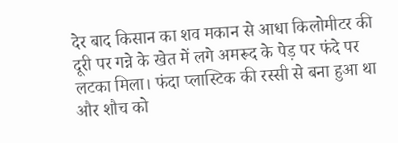देर बाद किसान का शव मकान से आधा किलोमीटर की दूरी पर गन्ने के खेत में लगे अमरूद के पेड़ पर फंदे पर लटका मिला। फंदा प्लास्टिक की रस्सी से बना हुआ था और शौच को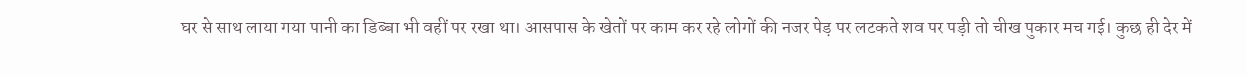घर से साथ लाया गया पानी का डिब्बा भी वहीं पर रखा था। आसपास के खेतों पर काम कर रहे लोगों की नजर पेड़ पर लटकते शव पर पड़ी तो चीख पुकार मच गई। कुछ ही देर में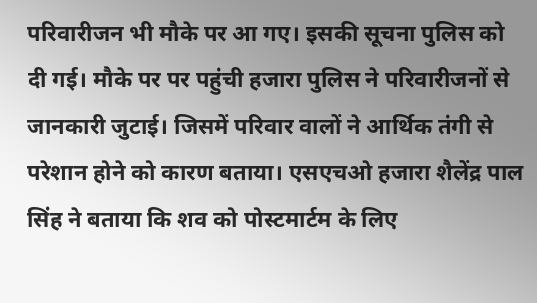परिवारीजन भी मौके पर आ गए। इसकी सूचना पुलिस को दी गई। मौके पर पर पहुंची हजारा पुलिस ने परिवारीजनों से जानकारी जुटाई। जिसमें परिवार वालों ने आर्थिक तंगी से परेशान होने को कारण बताया। एसएचओ हजारा शैलेंद्र पाल सिंह ने बताया कि शव को पोस्टमार्टम के लिए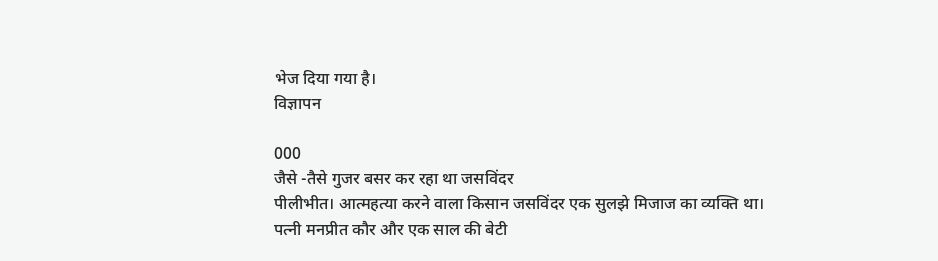भेज दिया गया है।
विज्ञापन

000
जैसे -तैसे गुजर बसर कर रहा था जसविंदर
पीलीभीत। आत्महत्या करने वाला किसान जसविंदर एक सुलझे मिजाज का व्यक्ति था। पत्नी मनप्रीत कौर और एक साल की बेटी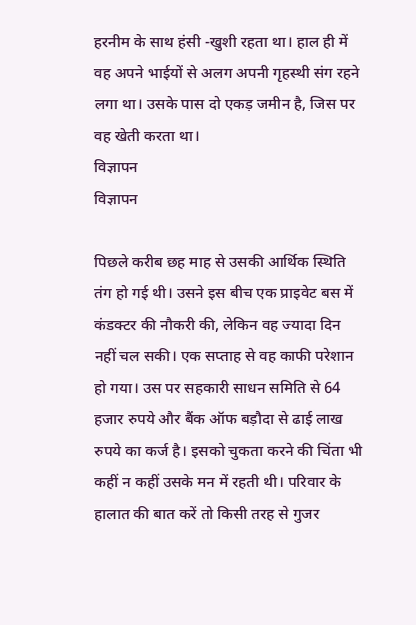हरनीम के साथ हंसी -खुशी रहता था। हाल ही में वह अपने भाईयों से अलग अपनी गृहस्थी संग रहने लगा था। उसके पास दो एकड़ जमीन है, जिस पर वह खेती करता था।
विज्ञापन
विज्ञापन

पिछले करीब छह माह से उसकी आर्थिक स्थिति तंग हो गई थी। उसने इस बीच एक प्राइवेट बस में कंडक्टर की नौकरी की, लेकिन वह ज्यादा दिन नहीं चल सकी। एक सप्ताह से वह काफी परेशान हो गया। उस पर सहकारी साधन समिति से 64 हजार रुपये और बैंक ऑफ बड़ौदा से ढाई लाख रुपये का कर्ज है। इसको चुकता करने की चिंता भी कहीं न कहीं उसके मन में रहती थी। परिवार के हालात की बात करें तो किसी तरह से गुजर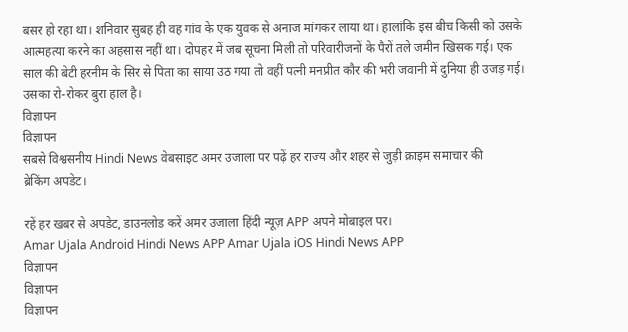बसर हो रहा था। शनिवार सुबह ही वह गांव के एक युवक से अनाज मांगकर लाया था। हालांकि इस बीच किसी को उसके आत्महत्या करने का अहसास नहीं था। दोपहर में जब सूचना मिली तो परिवारीजनों के पैरों तले जमीन खिसक गई। एक साल की बेटी हरनीम के सिर से पिता का साया उठ गया तो वहीं पत्नी मनप्रीत कौर की भरी जवानी में दुनिया ही उजड़ गई। उसका रो-रोकर बुरा हाल है।
विज्ञापन
विज्ञापन
सबसे विश्वसनीय Hindi News वेबसाइट अमर उजाला पर पढ़ें हर राज्य और शहर से जुड़ी क्राइम समाचार की
ब्रेकिंग अपडेट।

रहें हर खबर से अपडेट, डाउनलोड करें अमर उजाला हिंदी न्यूज़ APP अपने मोबाइल पर।
Amar Ujala Android Hindi News APP Amar Ujala iOS Hindi News APP
विज्ञापन
विज्ञापन
विज्ञापन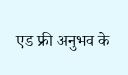एड फ्री अनुभव के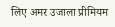लिए अमर उजाला प्रीमियम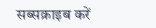सब्सक्राइब करें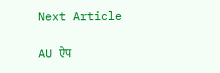Next Article

AU ऐप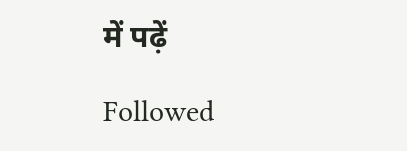में पढ़ें

Followed